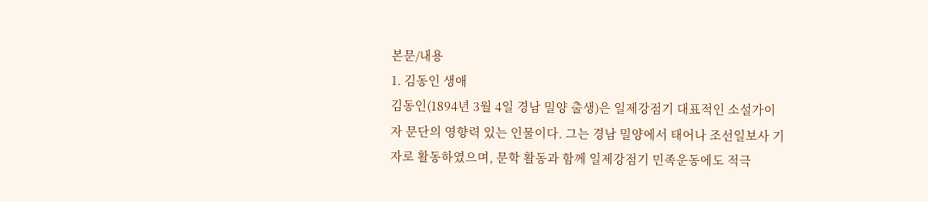본문/내용
1. 김동인 생애
김동인(1894년 3월 4일 경남 밀양 출생)은 일제강점기 대표적인 소설가이자 문단의 영향력 있는 인물이다. 그는 경남 밀양에서 태어나 조선일보사 기자로 활동하였으며, 문학 활동과 함께 일제강점기 민족운동에도 적극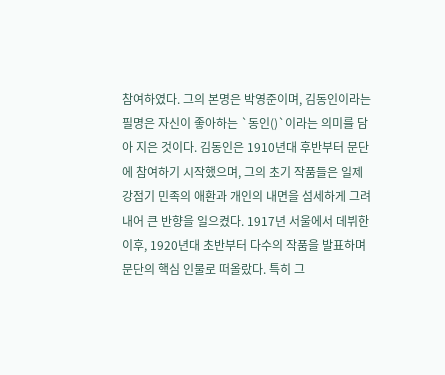참여하였다. 그의 본명은 박영준이며, 김동인이라는 필명은 자신이 좋아하는 `동인()`이라는 의미를 담아 지은 것이다. 김동인은 1910년대 후반부터 문단에 참여하기 시작했으며, 그의 초기 작품들은 일제강점기 민족의 애환과 개인의 내면을 섬세하게 그려내어 큰 반향을 일으켰다. 1917년 서울에서 데뷔한 이후, 1920년대 초반부터 다수의 작품을 발표하며 문단의 핵심 인물로 떠올랐다. 특히 그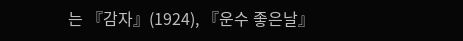는 『감자』(1924), 『운수 좋은날』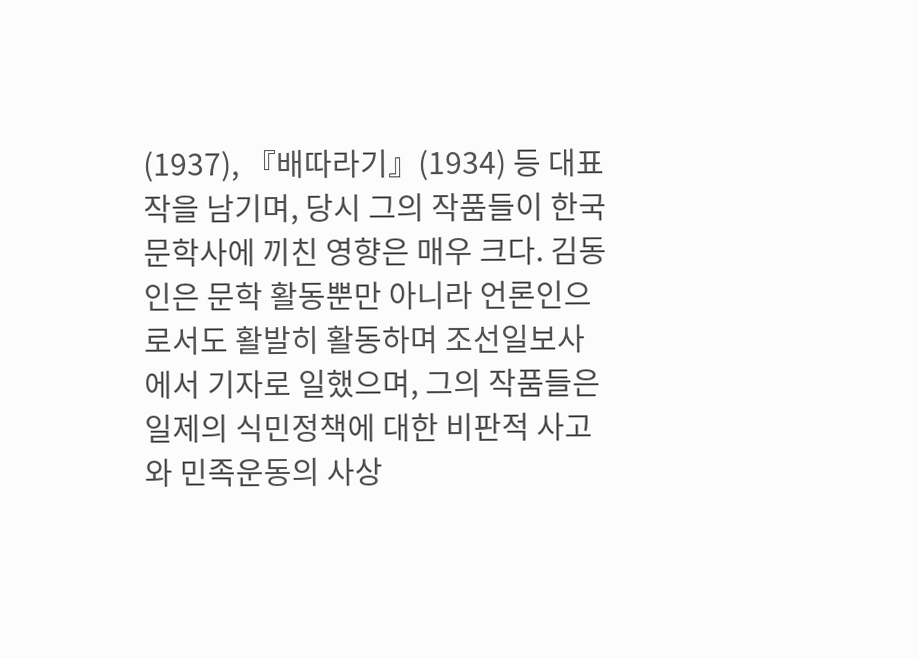(1937), 『배따라기』(1934) 등 대표작을 남기며, 당시 그의 작품들이 한국 문학사에 끼친 영향은 매우 크다. 김동인은 문학 활동뿐만 아니라 언론인으로서도 활발히 활동하며 조선일보사에서 기자로 일했으며, 그의 작품들은 일제의 식민정책에 대한 비판적 사고와 민족운동의 사상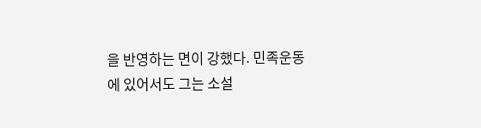을 반영하는 면이 강했다. 민족운동에 있어서도 그는 소설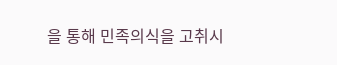을 통해 민족의식을 고취시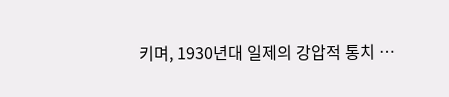키며, 1930년대 일제의 강압적 통치 …